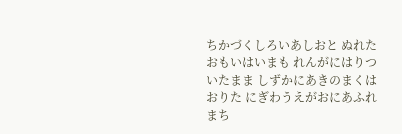ちかづくしろいあしおと ぬれたおもいはいまも れんがにはりついたまま しずかにあきのまくはおりた にぎわうえがおにあふれまち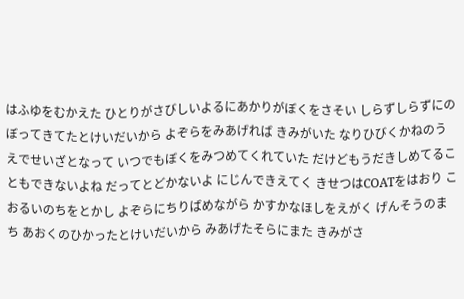はふゆをむかえた ひとりがさびしいよるにあかりがぼくをさそい しらずしらずにのぼってきてたとけいだいから よぞらをみあげれば きみがいた なりひびくかねのうえでせいざとなって いつでもぼくをみつめてくれていた だけどもうだきしめてることもできないよね だってとどかないよ にじんできえてく きせつはCOATをはおり こおるいのちをとかし よぞらにちりばめながら かすかなほしをえがく げんそうのまち あおくのひかったとけいだいから みあげたそらにまた きみがさ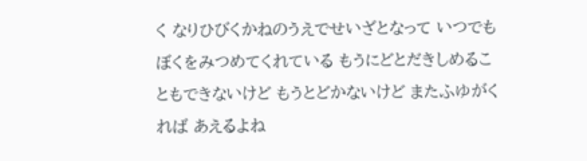く なりひびくかねのうえでせいざとなって いつでもぼくをみつめてくれている もうにどとだきしめることもできないけど もうとどかないけど またふゆがくれば あえるよね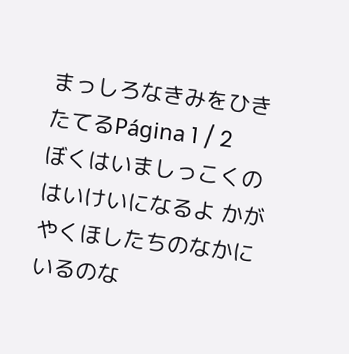まっしろなきみをひきたてるPágina 1 / 2
ぼくはいましっこくのはいけいになるよ かがやくほしたちのなかにいるのな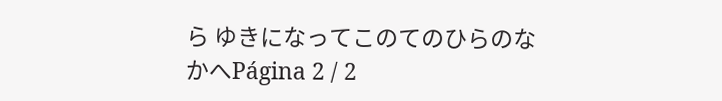ら ゆきになってこのてのひらのなかへPágina 2 / 2